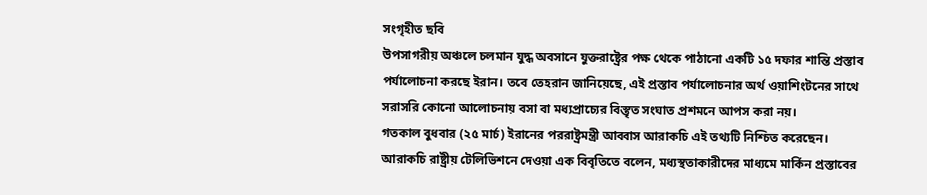সংগৃহীত ছবি
উপসাগরীয় অঞ্চলে চলমান যুদ্ধ অবসানে যুক্তরাষ্ট্রের পক্ষ থেকে পাঠানো একটি ১৫ দফার শান্তি প্রস্তাব পর্যালোচনা করছে ইরান। তবে তেহরান জানিয়েছে, এই প্রস্তাব পর্যালোচনার অর্থ ওয়াশিংটনের সাথে সরাসরি কোনো আলোচনায় বসা বা মধ্যপ্রাচ্যের বিস্তৃত সংঘাত প্রশমনে আপস করা নয়।
গতকাল বুধবার (২৫ মার্চ) ইরানের পররাষ্ট্রমন্ত্রী আব্বাস আরাকচি এই তথ্যটি নিশ্চিত করেছেন।
আরাকচি রাষ্ট্রীয় টেলিভিশনে দেওয়া এক বিবৃতিতে বলেন, মধ্যস্থতাকারীদের মাধ্যমে মার্কিন প্রস্তাবের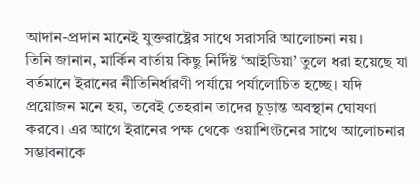আদান-প্রদান মানেই যুক্তরাষ্ট্রের সাথে সরাসরি আলোচনা নয়।
তিনি জানান, মার্কিন বার্তায় কিছু নির্দিষ্ট ‘আইডিয়া’ তুলে ধরা হয়েছে যা বর্তমানে ইরানের নীতিনির্ধারণী পর্যায়ে পর্যালোচিত হচ্ছে। যদি প্রয়োজন মনে হয়, তবেই তেহরান তাদের চূড়ান্ত অবস্থান ঘোষণা করবে। এর আগে ইরানের পক্ষ থেকে ওয়াশিংটনের সাথে আলোচনার সম্ভাবনাকে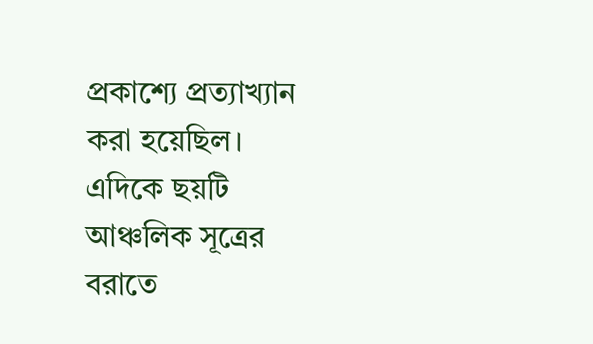প্রকাশ্যে প্রত্যাখ্যান করা হয়েছিল।
এদিকে ছয়টি আঞ্চলিক সূত্রের বরাতে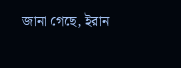জানা গেছে, ইরান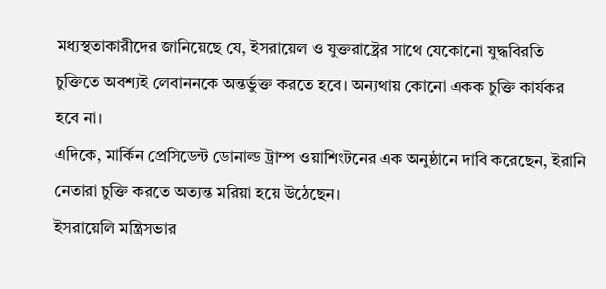মধ্যস্থতাকারীদের জানিয়েছে যে, ইসরায়েল ও যুক্তরাষ্ট্রের সাথে যেকোনো যুদ্ধবিরতি চুক্তিতে অবশ্যই লেবাননকে অন্তর্ভুক্ত করতে হবে। অন্যথায় কোনো একক চুক্তি কার্যকর হবে না।
এদিকে, মার্কিন প্রেসিডেন্ট ডোনাল্ড ট্রাম্প ওয়াশিংটনের এক অনুষ্ঠানে দাবি করেছেন, ইরানি নেতারা চুক্তি করতে অত্যন্ত মরিয়া হয়ে উঠেছেন।
ইসরায়েলি মন্ত্রিসভার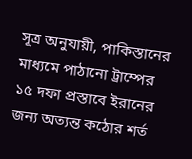সূত্র অনুযায়ী, পাকিস্তানের মাধ্যমে পাঠানো ট্রাম্পের ১৫ দফা প্রস্তাবে ইরানের জন্য অত্যন্ত কঠোর শর্ত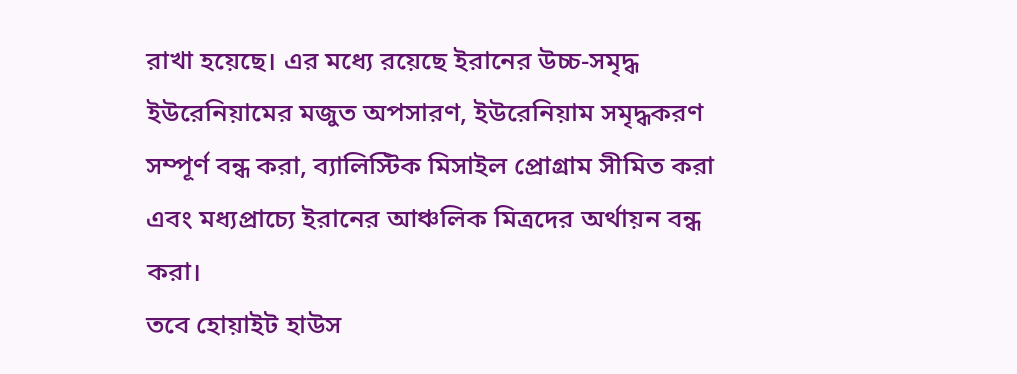রাখা হয়েছে। এর মধ্যে রয়েছে ইরানের উচ্চ-সমৃদ্ধ ইউরেনিয়ামের মজুত অপসারণ, ইউরেনিয়াম সমৃদ্ধকরণ সম্পূর্ণ বন্ধ করা, ব্যালিস্টিক মিসাইল প্রোগ্রাম সীমিত করা এবং মধ্যপ্রাচ্যে ইরানের আঞ্চলিক মিত্রদের অর্থায়ন বন্ধ করা।
তবে হোয়াইট হাউস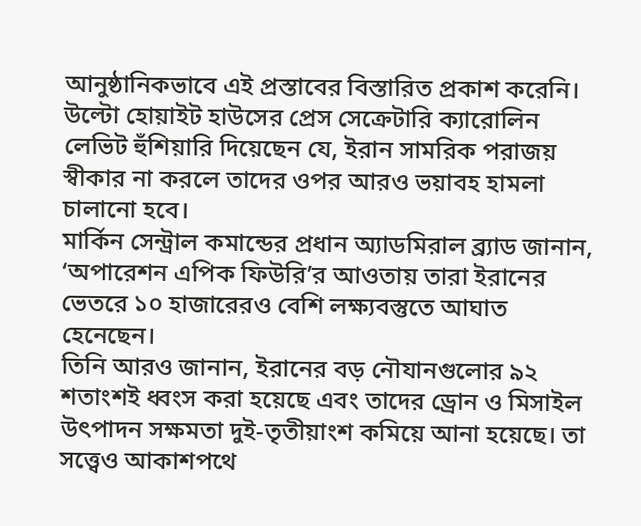আনুষ্ঠানিকভাবে এই প্রস্তাবের বিস্তারিত প্রকাশ করেনি। উল্টো হোয়াইট হাউসের প্রেস সেক্রেটারি ক্যারোলিন লেভিট হুঁশিয়ারি দিয়েছেন যে, ইরান সামরিক পরাজয় স্বীকার না করলে তাদের ওপর আরও ভয়াবহ হামলা চালানো হবে।
মার্কিন সেন্ট্রাল কমান্ডের প্রধান অ্যাডমিরাল ব্র্যাড জানান, ‘অপারেশন এপিক ফিউরি’র আওতায় তারা ইরানের ভেতরে ১০ হাজারেরও বেশি লক্ষ্যবস্তুতে আঘাত হেনেছেন।
তিনি আরও জানান, ইরানের বড় নৌযানগুলোর ৯২ শতাংশই ধ্বংস করা হয়েছে এবং তাদের ড্রোন ও মিসাইল উৎপাদন সক্ষমতা দুই-তৃতীয়াংশ কমিয়ে আনা হয়েছে। তা সত্ত্বেও আকাশপথে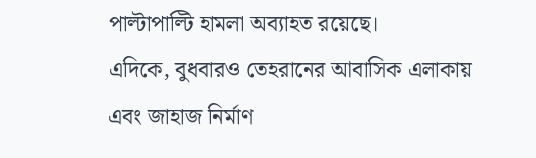পাল্টাপাল্টি হামলা অব্যাহত রয়েছে।
এদিকে, বুধবারও তেহরানের আবাসিক এলাকায় এবং জাহাজ নির্মাণ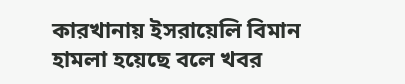কারখানায় ইসরায়েলি বিমান হামলা হয়েছে বলে খবর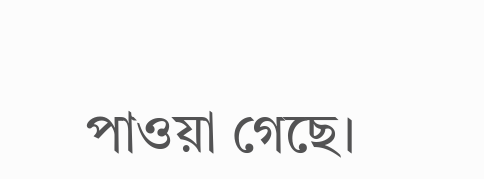পাওয়া গেছে।